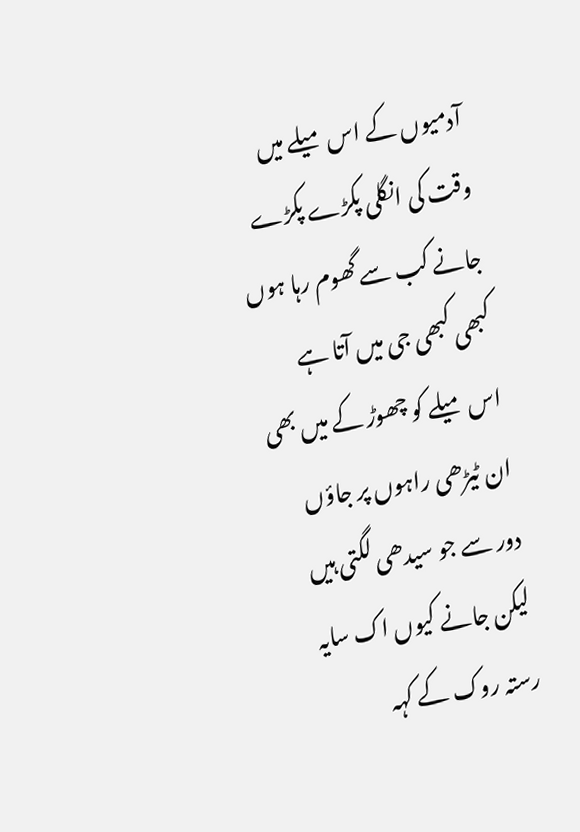آدمیوں کے اس میلے میں
وقت کی انگلی پکڑے پکڑے
جانے کب سے گھوم رہا ہوں
کبھی کبھی جی میں آتا ہے
اس میلے کو چھوڑ کے میں بھی
ان ٹیڑھی راہوں پر جاؤں
دور سے جو سیدھی لگتی ہیں
لیکن جانے کیوں اک سایہ
رستہ روک کے کہہ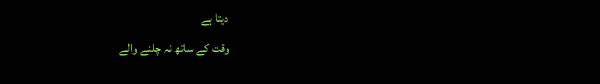دیتا ہے
وقت کے ساتھ نہ چلنے والے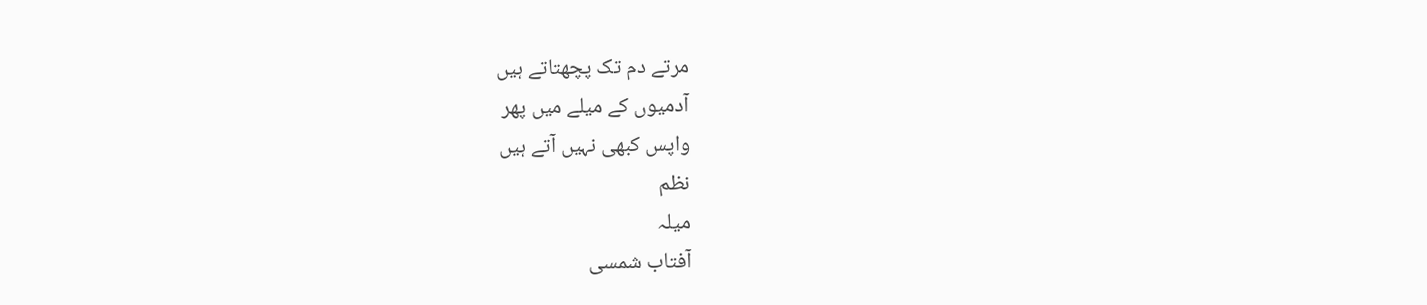مرتے دم تک پچھتاتے ہیں
آدمیوں کے میلے میں پھر
واپس کبھی نہیں آتے ہیں
نظم
میلہ
آفتاب شمسی